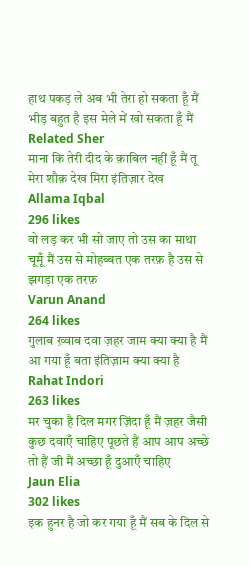हाथ पकड़ ले अब भी तेरा हो सकता हूँ मैं भीड़ बहुत है इस मेले में खो सकता हूँ मैं
Related Sher
माना कि तेरी दीद के क़ाबिल नहीं हूँ मैं तू मेरा शौक़ देख मिरा इंतिज़ार देख
Allama Iqbal
296 likes
वो लड़ कर भी सो जाए तो उस का माथा चूमूँ मैं उस से मोहब्बत एक तरफ़ है उस से झगड़ा एक तरफ़
Varun Anand
264 likes
गुलाब ख़्वाब दवा ज़हर जाम क्या क्या है मैं आ गया हूँ बता इंतिज़ाम क्या क्या है
Rahat Indori
263 likes
मर चुका है दिल मगर ज़िंदा हूँ मैं ज़हर जैसी कुछ दवाएँ चाहिए पूछते हैं आप आप अच्छे तो हैं जी मैं अच्छा हूँ दुआएँ चाहिए
Jaun Elia
302 likes
इक हुनर है जो कर गया हूँ मैं सब के दिल से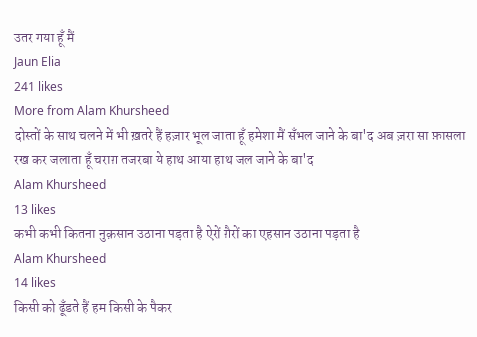उतर गया हूँ मैं
Jaun Elia
241 likes
More from Alam Khursheed
दोस्तों के साथ चलने में भी ख़तरे हैं हज़ार भूल जाता हूँ हमेशा मैं सँभल जाने के बा'द अब ज़रा सा फ़ासला रख कर जलाता हूँ चराग़ तजरबा ये हाथ आया हाथ जल जाने के बा'द
Alam Khursheed
13 likes
कभी कभी कितना नुक़सान उठाना पड़ता है ऐरों ग़ैरों का एहसान उठाना पड़ता है
Alam Khursheed
14 likes
किसी को ढूँडते हैं हम किसी के पैकर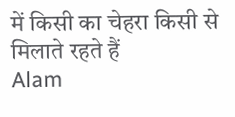में किसी का चेहरा किसी से मिलाते रहते हैं
Alam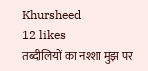Khursheed
12 likes
तब्दीलियों का नश्शा मुझ पर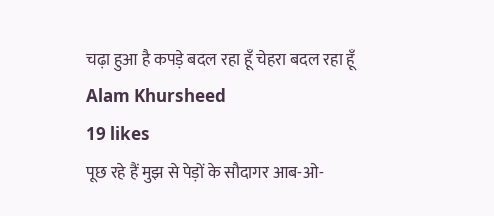चढ़ा हुआ है कपड़े बदल रहा हूँ चेहरा बदल रहा हूँ
Alam Khursheed
19 likes
पूछ रहे हैं मुझ से पेड़ों के सौदागर आब-ओ-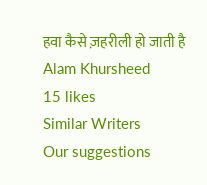हवा कैसे ज़हरीली हो जाती है
Alam Khursheed
15 likes
Similar Writers
Our suggestions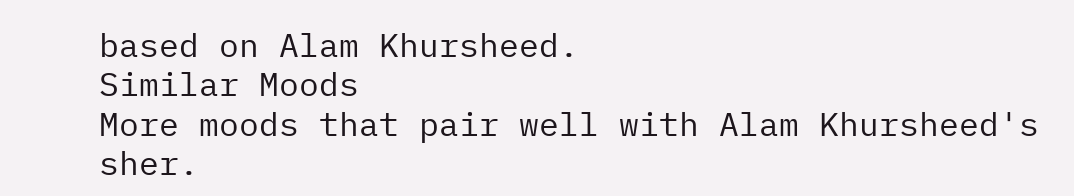based on Alam Khursheed.
Similar Moods
More moods that pair well with Alam Khursheed's sher.